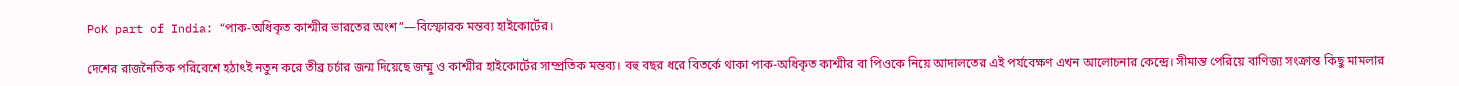PoK part of India: “পাক-অধিকৃত কাশ্মীর ভারতের অংশ”—বিস্ফোরক মন্তব্য হাইকোর্টের।

দেশের রাজনৈতিক পরিবেশে হঠাৎই নতুন করে তীব্র চর্চার জন্ম দিয়েছে জম্মু ও কাশ্মীর হাইকোর্টের সাম্প্রতিক মন্তব্য। বহু বছর ধরে বিতর্কে থাকা পাক-অধিকৃত কাশ্মীর বা পিওকে নিয়ে আদালতের এই পর্যবেক্ষণ এখন আলোচনার কেন্দ্রে। সীমান্ত পেরিয়ে বাণিজ্য সংক্রান্ত কিছু মামলার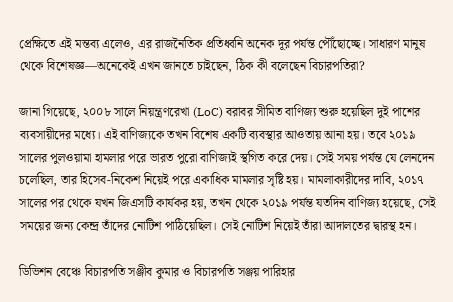প্রেক্ষিতে এই মন্তব্য এলেও, এর রাজনৈতিক প্রতিধ্বনি অনেক দূর পর্যন্ত পৌঁছোচ্ছে। সাধারণ মানুষ থেকে বিশেষজ্ঞ—অনেকেই এখন জানতে চাইছেন, ঠিক কী বলেছেন বিচারপতিরা?

জানা গিয়েছে, ২০০৮ সালে নিয়ন্ত্রণরেখা (LoC) বরাবর সীমিত বাণিজ্য শুরু হয়েছিল দুই পাশের ব্যবসায়ীদের মধ্যে। এই বাণিজ্যকে তখন বিশেষ একটি ব্যবস্থার আওতায় আনা হয়। তবে ২০১৯ সালের পুলওয়ামা হামলার পরে ভারত পুরো বাণিজ্যই স্থগিত করে দেয়। সেই সময় পর্যন্ত যে লেনদেন চলেছিল, তার হিসেব-নিকেশ নিয়েই পরে একাধিক মামলার সৃষ্টি হয়। মামলাকারীদের দাবি, ২০১৭ সালের পর থেকে যখন জিএসটি কার্যকর হয়, তখন থেকে ২০১৯ পর্যন্ত যতদিন বাণিজ্য হয়েছে, সেই সময়ের জন্য কেন্দ্র তাঁদের নোটিশ পাঠিয়েছিল। সেই নোটিশ নিয়েই তাঁরা আদালতের দ্বারস্থ হন।

ডিভিশন বেঞ্চে বিচারপতি সঞ্জীব কুমার ও বিচারপতি সঞ্জয় পারিহার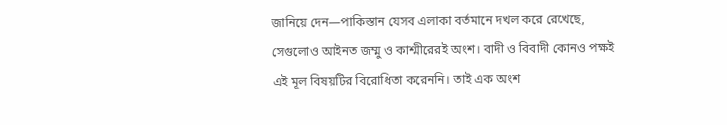জানিয়ে দেন—পাকিস্তান যেসব এলাকা বর্তমানে দখল করে রেখেছে, সেগুলোও আইনত জম্মু ও কাশ্মীরেরই অংশ। বাদী ও বিবাদী কোনও পক্ষই এই মূল বিষয়টির বিরোধিতা করেননি। তাই এক অংশ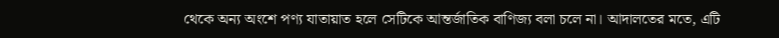থেকে অন্য অংশে পণ্য যাতায়াত হলে সেটিকে আন্তর্জাতিক বাণিজ্য বলা চলে না। আদালতের মতে, এটি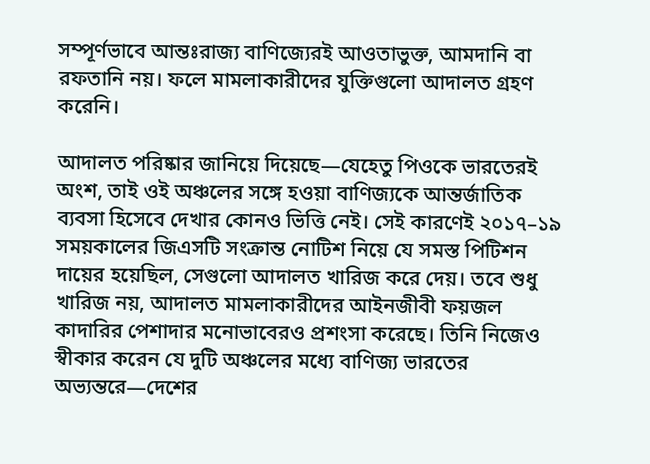সম্পূর্ণভাবে আন্তঃরাজ্য বাণিজ্যেরই আওতাভুক্ত, আমদানি বা রফতানি নয়। ফলে মামলাকারীদের যুক্তিগুলো আদালত গ্রহণ করেনি।

আদালত পরিষ্কার জানিয়ে দিয়েছে—যেহেতু পিওকে ভারতেরই অংশ, তাই ওই অঞ্চলের সঙ্গে হওয়া বাণিজ্যকে আন্তর্জাতিক ব্যবসা হিসেবে দেখার কোনও ভিত্তি নেই। সেই কারণেই ২০১৭–১৯ সময়কালের জিএসটি সংক্রান্ত নোটিশ নিয়ে যে সমস্ত পিটিশন দায়ের হয়েছিল, সেগুলো আদালত খারিজ করে দেয়। তবে শুধু খারিজ নয়, আদালত মামলাকারীদের আইনজীবী ফয়জল কাদারির পেশাদার মনোভাবেরও প্রশংসা করেছে। তিনি নিজেও স্বীকার করেন যে দুটি অঞ্চলের মধ্যে বাণিজ্য ভারতের অভ্যন্তরে—দেশের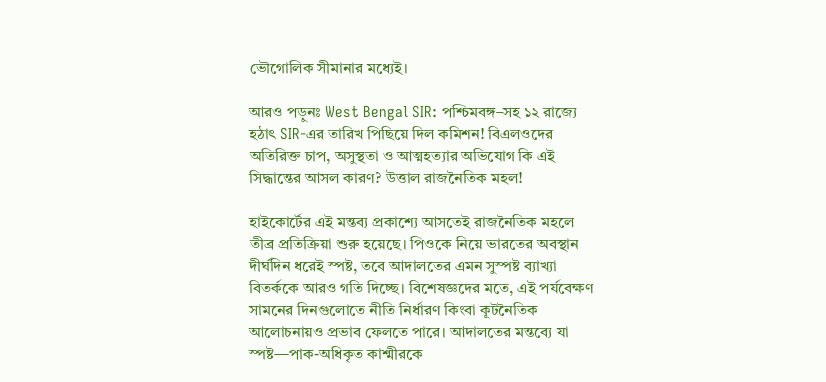ভৌগোলিক সীমানার মধ্যেই।

আরও পড়ুনঃ West Bengal SIR: পশ্চিমবঙ্গ–সহ ১২ রাজ্যে হঠাৎ SIR-এর তারিখ পিছিয়ে দিল কমিশন! বিএলওদের অতিরিক্ত চাপ, অসুস্থতা ও আত্মহত্যার অভিযোগ কি এই সিদ্ধান্তের আসল কারণ? উত্তাল রাজনৈতিক মহল!

হাইকোর্টের এই মন্তব্য প্রকাশ্যে আসতেই রাজনৈতিক মহলে তীব্র প্রতিক্রিয়া শুরু হয়েছে। পিওকে নিয়ে ভারতের অবস্থান দীর্ঘদিন ধরেই স্পষ্ট, তবে আদালতের এমন সুস্পষ্ট ব্যাখ্যা বিতর্ককে আরও গতি দিচ্ছে। বিশেষজ্ঞদের মতে, এই পর্যবেক্ষণ সামনের দিনগুলোতে নীতি নির্ধারণ কিংবা কূটনৈতিক আলোচনায়ও প্রভাব ফেলতে পারে। আদালতের মন্তব্যে যা স্পষ্ট—পাক-অধিকৃত কাশ্মীরকে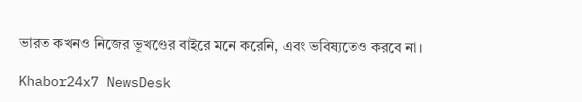ভারত কখনও নিজের ভূখণ্ডের বাইরে মনে করেনি, এবং ভবিষ্যতেও করবে না।

Khabor24x7 NewsDesk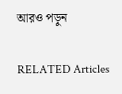আরও পড়ুন

RELATED Articles